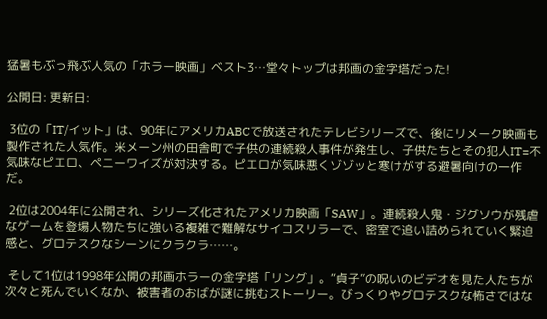猛暑もぶっ飛ぶ人気の「ホラー映画」ベスト3…堂々トップは邦画の金字塔だった!

公開日: 更新日:

 3位の「IT/イット」は、90年にアメリカABCで放送されたテレビシリーズで、後にリメーク映画も製作された人気作。米メーン州の田舎町で子供の連続殺人事件が発生し、子供たちとその犯人IT=不気味なピエロ、ペニーワイズが対決する。ピエロが気味悪くゾゾッと寒けがする避暑向けの一作だ。

 2位は2004年に公開され、シリーズ化されたアメリカ映画「SAW」。連続殺人鬼・ジグソウが残虐なゲームを登場人物たちに強いる複雑で難解なサイコスリラーで、密室で追い詰められていく緊迫感と、グロテスクなシーンにクラクラ……。

 そして1位は1998年公開の邦画ホラーの金字塔「リング」。“貞子”の呪いのビデオを見た人たちが次々と死んでいくなか、被害者のおばが謎に挑むストーリー。びっくりやグロテスクな怖さではな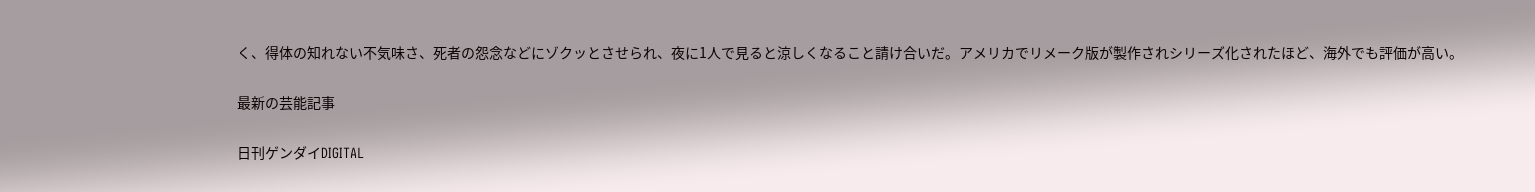く、得体の知れない不気味さ、死者の怨念などにゾクッとさせられ、夜に1人で見ると涼しくなること請け合いだ。アメリカでリメーク版が製作されシリーズ化されたほど、海外でも評価が高い。

最新の芸能記事

日刊ゲンダイDIGITAL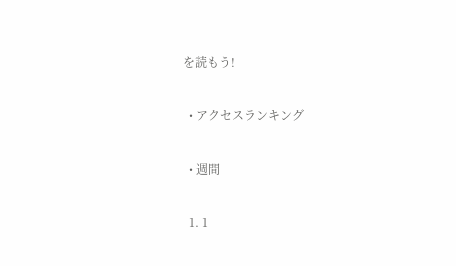を読もう!

  • アクセスランキング

  • 週間

  1. 1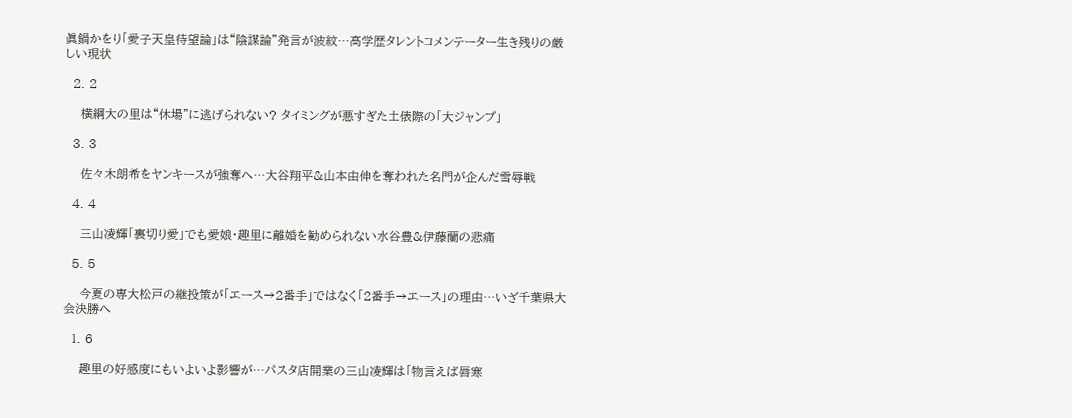眞鍋かをり「愛子天皇待望論」は“陰謀論”発言が波紋…高学歴タレントコメンテーター生き残りの厳しい現状

  2. 2

    横綱大の里は“休場”に逃げられない? タイミングが悪すぎた土俵際の「大ジャンプ」

  3. 3

    佐々木朗希をヤンキースが強奪へ…大谷翔平&山本由伸を奪われた名門が企んだ雪辱戦

  4. 4

    三山凌輝「裏切り愛」でも愛娘・趣里に離婚を勧められない水谷豊&伊藤蘭の悲痛

  5. 5

    今夏の専大松戸の継投策が「エース→2番手」ではなく「2番手→エース」の理由…いざ千葉県大会決勝へ

  1. 6

    趣里の好感度にもいよいよ影響が…パスタ店開業の三山凌輝は「物言えば唇寒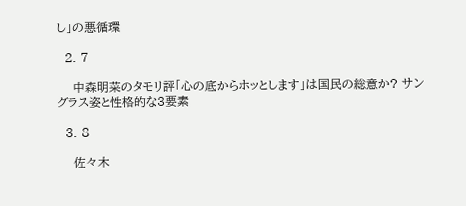し」の悪循環

  2. 7

    中森明菜のタモリ評「心の底からホッとします」は国民の総意か? サングラス姿と性格的な3要素

  3. 8

    佐々木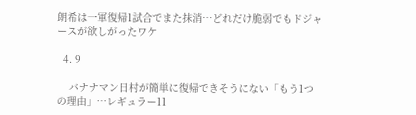朗希は一軍復帰1試合でまた抹消…どれだけ脆弱でもドジャースが欲しがったワケ

  4. 9

    バナナマン日村が簡単に復帰できそうにない「もう1つの理由」…レギュラー11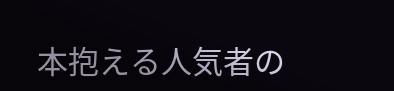本抱える人気者の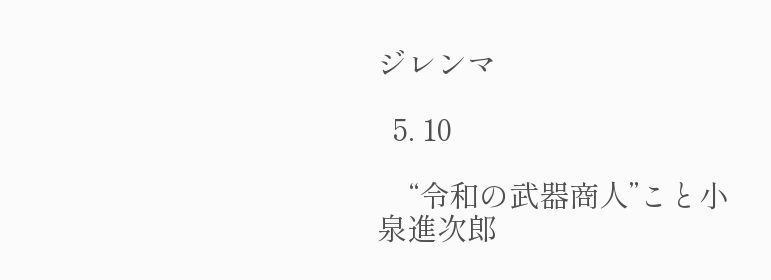ジレンマ

  5. 10

    “令和の武器商人”こと小泉進次郎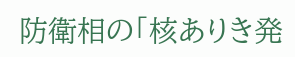防衛相の「核ありき発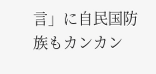言」に自民国防族もカンカン